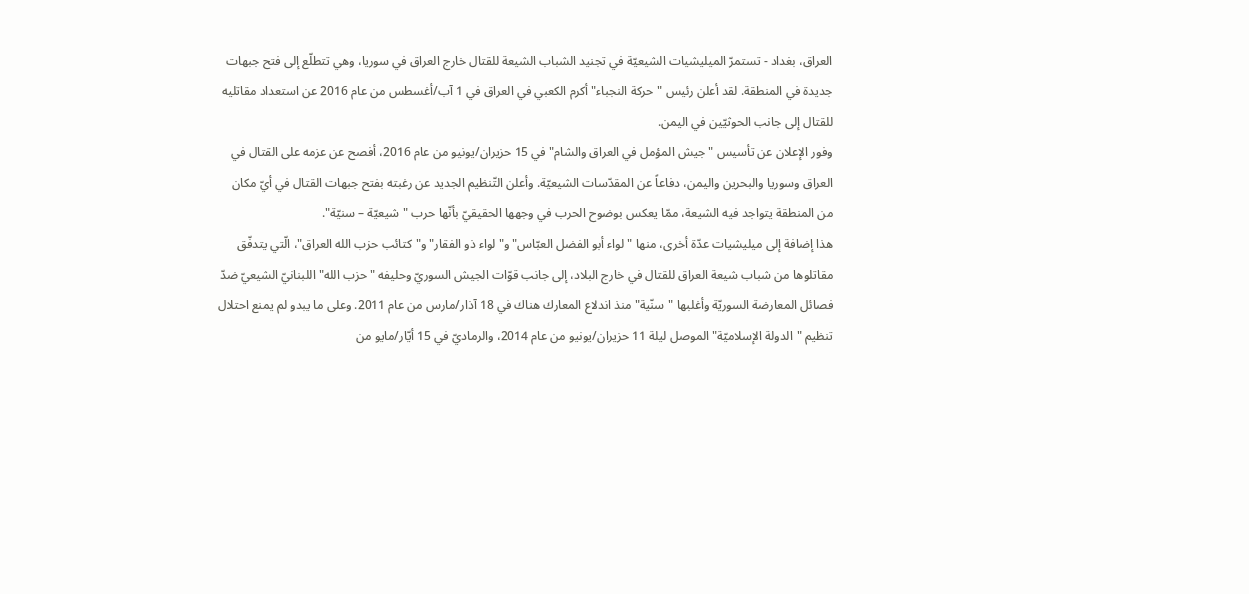العراق، بغداد - تستمرّ الميليشيات الشيعيّة في تجنيد الشباب الشيعة للقتال خارج العراق في سوريا، وهي تتطلّع إلى فتح جبهات جديدة في المنطقة. لقد أعلن رئيس "حركة النجباء" أكرم الكعبي في العراق في 1 آب/أغسطس من عام 2016 عن استعداد مقاتليه للقتال إلى جانب الحوثيّين في اليمن.
وفور الإعلان عن تأسيس "جيش المؤمل في العراق والشام" في 15 حزيران/يونيو من عام 2016، أفصح عن عزمه على القتال في العراق وسوريا والبحرين واليمن، دفاعاً عن المقدّسات الشيعيّة. وأعلن التّنظيم الجديد عن رغبته بفتح جبهات القتال في أيّ مكان من المنطقة يتواجد فيه الشيعة، ممّا يعكس بوضوح الحرب في وجهها الحقيقيّ بأنّها حرب "شيعيّة – سنيّة".
هذا إضافة إلى ميليشيات عدّة أخرى، منها "لواء أبو الفضل العبّاس" و"لواء ذو الفقار" و"كتائب حزب الله العراق"، الّتي يتدفّق مقاتلوها من شباب شيعة العراق للقتال في خارج البلاد، إلى جانب قوّات الجيش السوريّ وحليفه "حزب الله" اللبنانيّ الشيعيّ ضدّ فصائل المعارضة السوريّة وأغلبها "سنّية" منذ اندلاع المعارك هناك في 18 آذار/مارس من عام 2011. وعلى ما يبدو لم يمنع احتلال تنظيم "الدولة الإسلاميّة" الموصل ليلة 11 حزيران/يونيو من عام 2014، والرماديّ في 15 أيّار/مايو من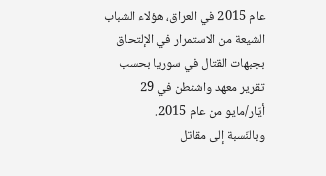عام 2015 في العراق، هؤلاء الشباب الشيعة من الاستمرار في الإلتحاق بجبهات القتال في سوريا بحسب تقرير معهد واشنطن في 29 أيّار/مايو من عام 2015.
وبالنّسبة إلى مقاتل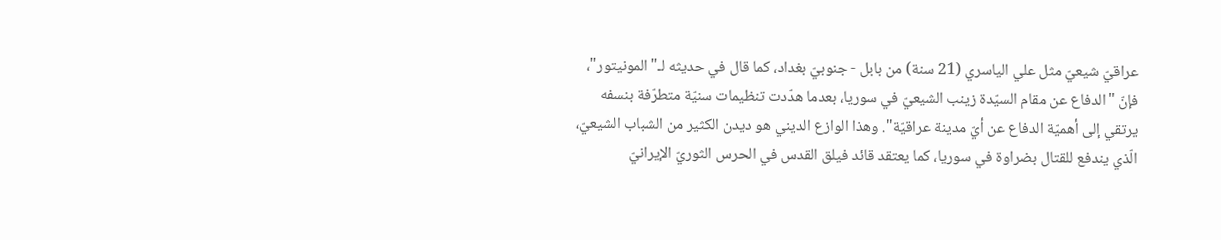عراقيّ شيعيّ مثل علي الياسري (21 سنة) من بابل - جنوبيّ بغداد، كما قال في حديثه لـ"المونيتور"، فإنّ "الدفاع عن مقام السيّدة زينب الشيعيّ في سوريا، بعدما هدّدت تنظيمات سنيّة متطرّفة بنسفه يرتقي إلى أهميّة الدفاع عن أيّ مدينة عراقيّة". وهذا الوازع الديني هو ديدن الكثير من الشباب الشيعيّ، الّذي يندفع للقتال بضراوة في سوريا، كما يعتقد قائد فيلق القدس في الحرس الثوريّ الإيرانيّ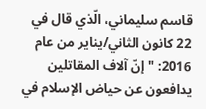قاسم سليماني، الّذي قال في 22 كانون الثاني/يناير من عام 2016: "إنّ آلاف المقاتلين يدافعون عن حياض الإسلام في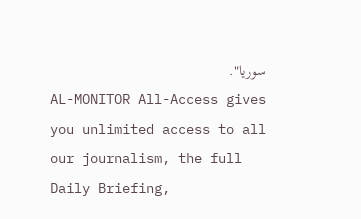سوريا".
AL-MONITOR All-Access gives you unlimited access to all our journalism, the full Daily Briefing,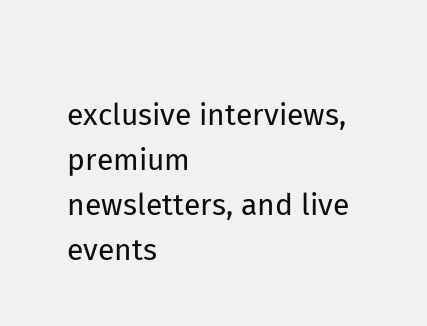exclusive interviews, premium newsletters, and live events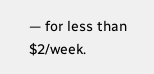— for less than $2/week.